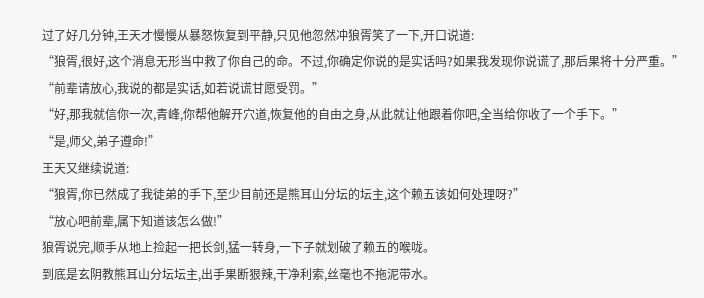过了好几分钟,王天才慢慢从暴怒恢复到平静,只见他忽然冲狼胥笑了一下,开口说道:
“狼胥,很好,这个消息无形当中救了你自己的命。不过,你确定你说的是实话吗?如果我发现你说谎了,那后果将十分严重。”
“前辈请放心,我说的都是实话,如若说谎甘愿受罚。”
“好,那我就信你一次,青峰,你帮他解开穴道,恢复他的自由之身,从此就让他跟着你吧,全当给你收了一个手下。”
“是,师父,弟子遵命!”
王天又继续说道:
“狼胥,你已然成了我徒弟的手下,至少目前还是熊耳山分坛的坛主,这个赖五该如何处理呀?”
“放心吧前辈,属下知道该怎么做!”
狼胥说完,顺手从地上捡起一把长剑,猛一转身,一下子就划破了赖五的喉咙。
到底是玄阴教熊耳山分坛坛主,出手果断狠辣,干净利索,丝毫也不拖泥带水。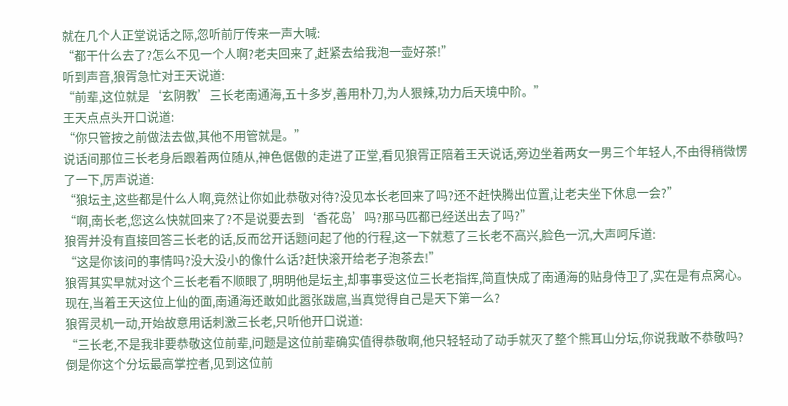就在几个人正堂说话之际,忽听前厅传来一声大喊:
“都干什么去了?怎么不见一个人啊?老夫回来了,赶紧去给我泡一壶好茶!”
听到声音,狼胥急忙对王天说道:
“前辈,这位就是‘玄阴教’三长老南通海,五十多岁,善用朴刀,为人狠辣,功力后天境中阶。”
王天点点头开口说道:
“你只管按之前做法去做,其他不用管就是。”
说话间那位三长老身后跟着两位随从,神色倨傲的走进了正堂,看见狼胥正陪着王天说话,旁边坐着两女一男三个年轻人,不由得稍微愣了一下,厉声说道:
“狼坛主,这些都是什么人啊,竟然让你如此恭敬对待?没见本长老回来了吗?还不赶快腾出位置,让老夫坐下休息一会?”
“啊,南长老,您这么快就回来了?不是说要去到‘香花岛’吗?那马匹都已经送出去了吗?”
狼胥并没有直接回答三长老的话,反而岔开话题问起了他的行程,这一下就惹了三长老不高兴,脸色一沉,大声呵斥道:
“这是你该问的事情吗?没大没小的像什么话?赶快滚开给老子泡茶去!”
狼胥其实早就对这个三长老看不顺眼了,明明他是坛主,却事事受这位三长老指挥,简直快成了南通海的贴身侍卫了,实在是有点窝心。
现在,当着王天这位上仙的面,南通海还敢如此嚣张跋扈,当真觉得自己是天下第一么?
狼胥灵机一动,开始故意用话刺激三长老,只听他开口说道:
“三长老,不是我非要恭敬这位前辈,问题是这位前辈确实值得恭敬啊,他只轻轻动了动手就灭了整个熊耳山分坛,你说我敢不恭敬吗?
倒是你这个分坛最高掌控者,见到这位前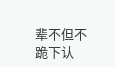辈不但不跪下认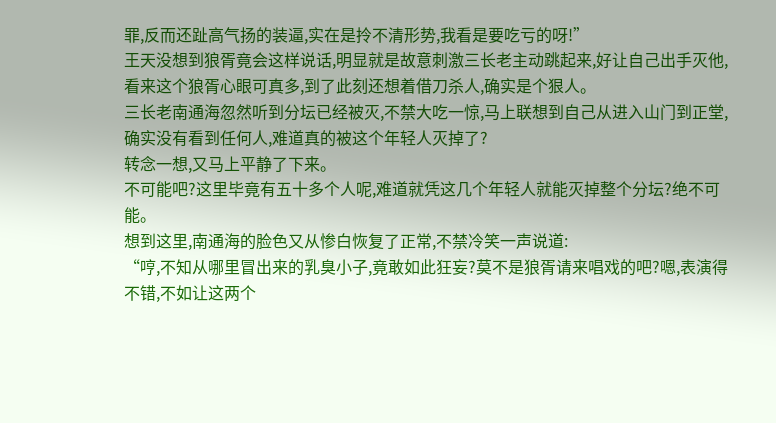罪,反而还趾高气扬的装逼,实在是拎不清形势,我看是要吃亏的呀!”
王天没想到狼胥竟会这样说话,明显就是故意刺激三长老主动跳起来,好让自己出手灭他,看来这个狼胥心眼可真多,到了此刻还想着借刀杀人,确实是个狠人。
三长老南通海忽然听到分坛已经被灭,不禁大吃一惊,马上联想到自己从进入山门到正堂,确实没有看到任何人,难道真的被这个年轻人灭掉了?
转念一想,又马上平静了下来。
不可能吧?这里毕竟有五十多个人呢,难道就凭这几个年轻人就能灭掉整个分坛?绝不可能。
想到这里,南通海的脸色又从惨白恢复了正常,不禁冷笑一声说道:
“哼,不知从哪里冒出来的乳臭小子,竟敢如此狂妄?莫不是狼胥请来唱戏的吧?嗯,表演得不错,不如让这两个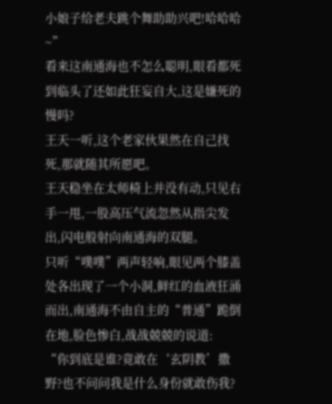小娘子给老夫跳个舞助助兴吧!哈哈哈~”
看来这南通海也不怎么聪明,眼看都死到临头了还如此狂妄自大,这是嫌死的慢吗?
王天一听,这个老家伙果然在自己找死,那就随其所愿吧。
王天稳坐在太师椅上并没有动,只见右手一甩,一股高压气流忽然从指尖发出,闪电般射向南通海的双腿。
只听“噗噗”两声轻响,眼见两个膝盖处各出现了一个小洞,鲜红的血液狂涌而出,南通海不由自主的“普通”跪倒在地,脸色惨白,战战兢兢的说道:
“你到底是谁?竟敢在‘玄阴教’撒野?也不问问我是什么身份就敢伤我?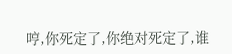哼,你死定了,你绝对死定了,谁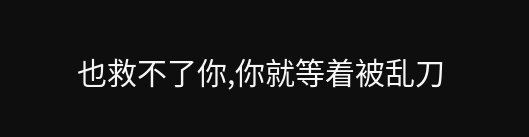也救不了你,你就等着被乱刀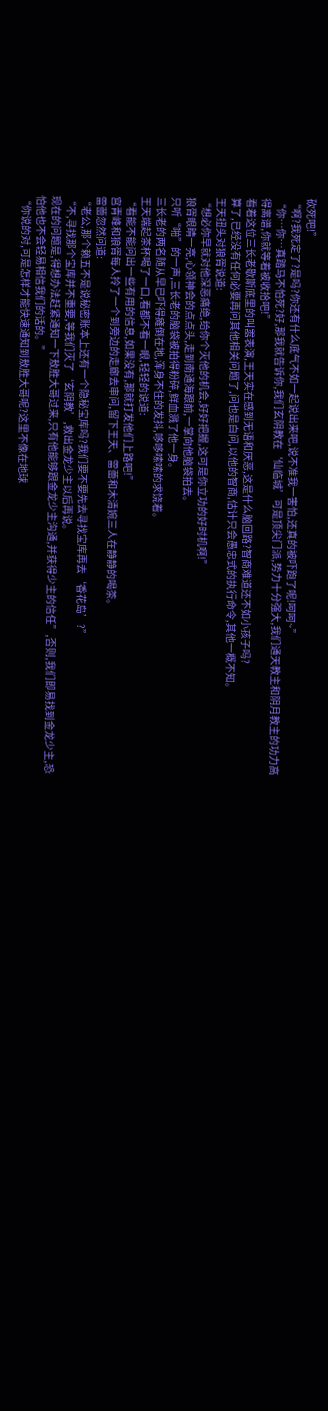砍死吧!”
“啊?我死定了?是吗?你还有什么底气不如一起说出来吧,说不准我一害怕,还真的被吓跑了呢!呵呵~”
“你…你…真踏马不怕死?好,那我就告诉你,我们玄阴教在‘仙临城’可是顶尖门派,势力十分强大,我们通天教主和阴月教主的功力高得离谱,你就等着被收拾吧!”
看着这位三长老歇斯底里的叫嚣表演,王天实在感到无语和厌恶,这是什么脑回路?智商难道还不如小孩子吗?
算了,已经没有任何必要再问其他相关问题了,问也是白问,以他的智商,估计只会愚忠式的执行命令,其他一概不知。
王天扭头对狼胥说道:
“想必你早就对他深恶痛绝,给你个灭他的机会,好好把握,这可是你立功的好时机啊!”
狼胥眼睛一亮,心领神会的点点头,走到南通海跟前,一掌向他脑袋拍去。
只听“啪”的一声,三长老的脑袋被拍得粉碎,鲜血溅了他一身。
三长老的两名随从早已吓得瘫倒在地,浑身不住的发抖,哆哆嗦嗦的求饶着。
王天端起茶杯喝了一口,看都不看一眼,轻轻的说道:
“看能不能问出一些有用的信息,如果没有,那就打发他们上路吧!”
宫青峰和狼胥每人拎了一个到旁边的走廊去审问,留下王天、雷蕾和木清婉三人在静静的喝茶。
雷蕾忽然问道:
“老公,那个赖五不是说秘密账本上还有一个隐秘宝库吗?我们要不要先去寻找宝库再去‘香花岛’?”
“不,寻找那个宝库并不重要,等我们灭了‘玄阴教’,救出金龙少主以后再说。
现在的问题是,得想办法赶紧通知一下敖胜大哥过来,只有他能够跟金龙少主沟通,并获得少主的信任”,否则,我们即易找到金龙少主,恐怕他也不会轻易相信我们的话的。”
“你说的对,可是怎样才能快速通知到敖胜大哥呢?这里不像在地球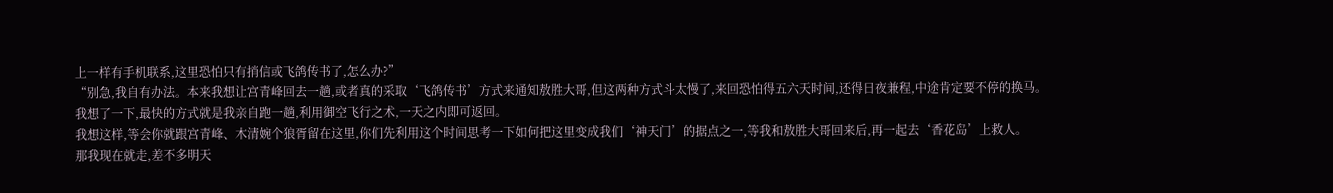上一样有手机联系,这里恐怕只有捎信或飞鸽传书了,怎么办?”
“别急,我自有办法。本来我想让宫青峰回去一趟,或者真的采取‘飞鸽传书’方式来通知敖胜大哥,但这两种方式斗太慢了,来回恐怕得五六天时间,还得日夜兼程,中途肯定要不停的换马。
我想了一下,最快的方式就是我亲自跑一趟,利用御空飞行之术,一天之内即可返回。
我想这样,等会你就跟宫青峰、木清婉个狼胥留在这里,你们先利用这个时间思考一下如何把这里变成我们‘神天门’的据点之一,等我和敖胜大哥回来后,再一起去‘香花岛’上救人。
那我现在就走,差不多明天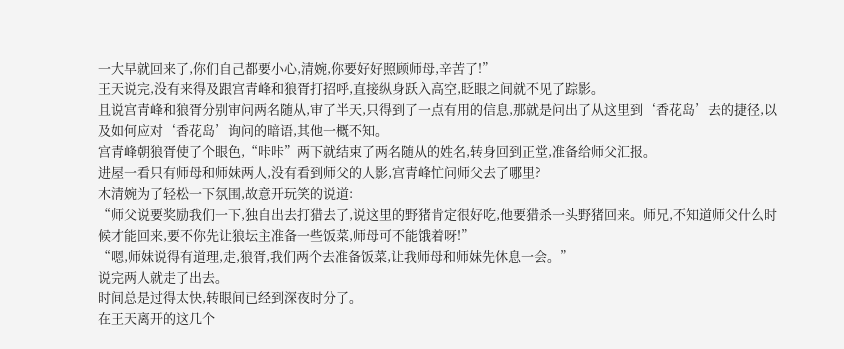一大早就回来了,你们自己都要小心,清婉,你要好好照顾师母,辛苦了!”
王天说完,没有来得及跟宫青峰和狼胥打招呼,直接纵身跃入高空,眨眼之间就不见了踪影。
且说宫青峰和狼胥分别审问两名随从,审了半天,只得到了一点有用的信息,那就是问出了从这里到‘香花岛’去的捷径,以及如何应对‘香花岛’询问的暗语,其他一概不知。
宫青峰朝狼胥使了个眼色,“咔咔”两下就结束了两名随从的姓名,转身回到正堂,准备给师父汇报。
进屋一看只有师母和师妹两人,没有看到师父的人影,宫青峰忙问师父去了哪里?
木清婉为了轻松一下氛围,故意开玩笑的说道:
“师父说要奖励我们一下,独自出去打猎去了,说这里的野猪肯定很好吃,他要猎杀一头野猪回来。师兄,不知道师父什么时候才能回来,要不你先让狼坛主准备一些饭菜,师母可不能饿着呀!”
“嗯,师妹说得有道理,走,狼胥,我们两个去准备饭菜,让我师母和师妹先休息一会。”
说完两人就走了出去。
时间总是过得太快,转眼间已经到深夜时分了。
在王天离开的这几个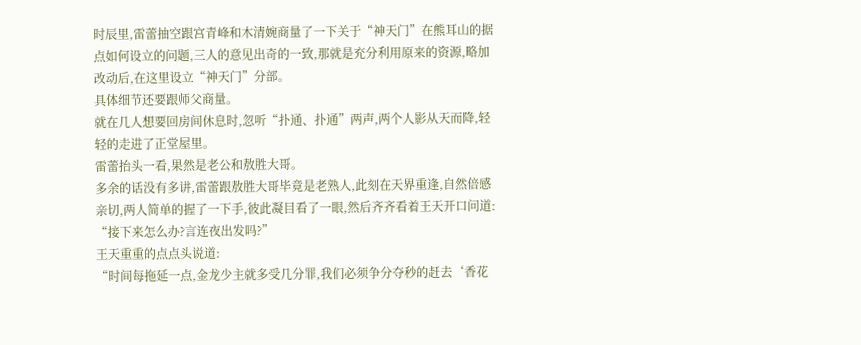时辰里,雷蕾抽空跟宫青峰和木清婉商量了一下关于“神天门”在熊耳山的据点如何设立的问题,三人的意见出奇的一致,那就是充分利用原来的资源,略加改动后,在这里设立“神天门”分部。
具体细节还要跟师父商量。
就在几人想要回房间休息时,忽听“扑通、扑通”两声,两个人影从天而降,轻轻的走进了正堂屋里。
雷蕾抬头一看,果然是老公和敖胜大哥。
多余的话没有多讲,雷蕾跟敖胜大哥毕竟是老熟人,此刻在天界重逢,自然倍感亲切,两人简单的握了一下手,彼此凝目看了一眼,然后齐齐看着王天开口问道:
“接下来怎么办?言连夜出发吗?”
王天重重的点点头说道:
“时间每拖延一点,金龙少主就多受几分罪,我们必须争分夺秒的赶去‘香花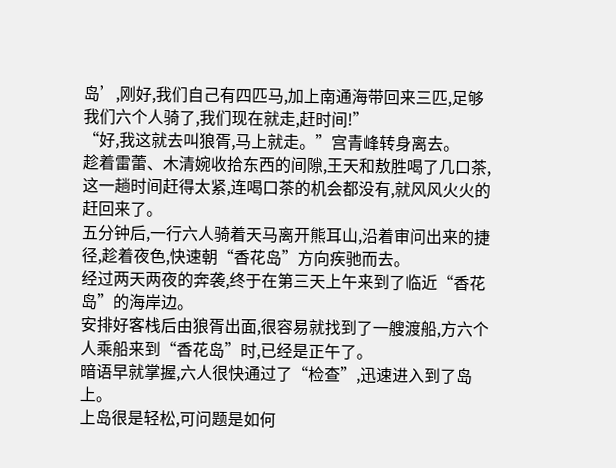岛’,刚好,我们自己有四匹马,加上南通海带回来三匹,足够我们六个人骑了,我们现在就走,赶时间!”
“好,我这就去叫狼胥,马上就走。”宫青峰转身离去。
趁着雷蕾、木清婉收拾东西的间隙,王天和敖胜喝了几口茶,这一趟时间赶得太紧,连喝口茶的机会都没有,就风风火火的赶回来了。
五分钟后,一行六人骑着天马离开熊耳山,沿着审问出来的捷径,趁着夜色,快速朝“香花岛”方向疾驰而去。
经过两天两夜的奔袭,终于在第三天上午来到了临近“香花岛”的海岸边。
安排好客栈后由狼胥出面,很容易就找到了一艘渡船,方六个人乘船来到“香花岛”时,已经是正午了。
暗语早就掌握,六人很快通过了“检查”,迅速进入到了岛上。
上岛很是轻松,可问题是如何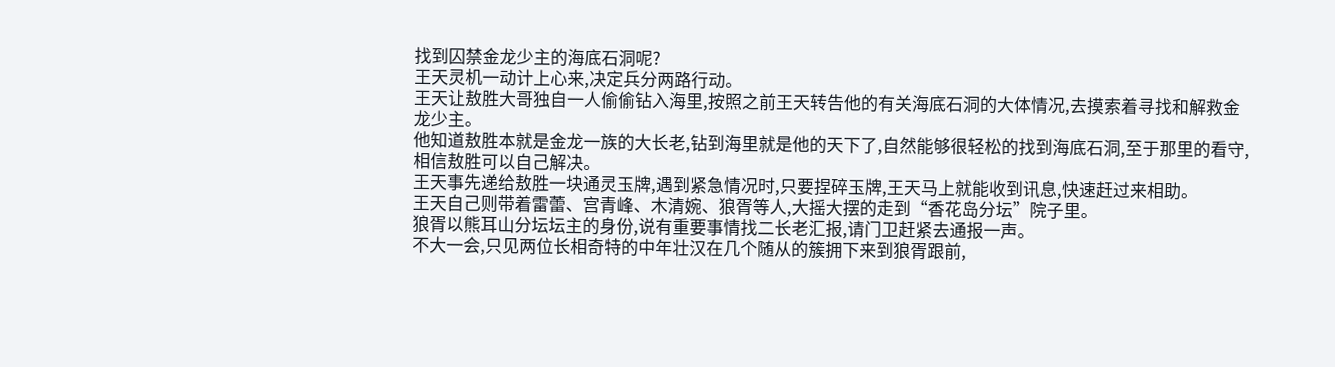找到囚禁金龙少主的海底石洞呢?
王天灵机一动计上心来,决定兵分两路行动。
王天让敖胜大哥独自一人偷偷钻入海里,按照之前王天转告他的有关海底石洞的大体情况,去摸索着寻找和解救金龙少主。
他知道敖胜本就是金龙一族的大长老,钻到海里就是他的天下了,自然能够很轻松的找到海底石洞,至于那里的看守,相信敖胜可以自己解决。
王天事先递给敖胜一块通灵玉牌,遇到紧急情况时,只要捏碎玉牌,王天马上就能收到讯息,快速赶过来相助。
王天自己则带着雷蕾、宫青峰、木清婉、狼胥等人,大摇大摆的走到“香花岛分坛”院子里。
狼胥以熊耳山分坛坛主的身份,说有重要事情找二长老汇报,请门卫赶紧去通报一声。
不大一会,只见两位长相奇特的中年壮汉在几个随从的簇拥下来到狼胥跟前,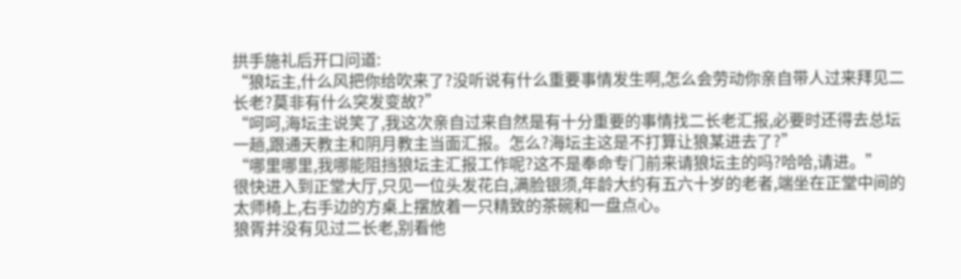拱手施礼后开口问道:
“狼坛主,什么风把你给吹来了?没听说有什么重要事情发生啊,怎么会劳动你亲自带人过来拜见二长老?莫非有什么突发变故?”
“呵呵,海坛主说笑了,我这次亲自过来自然是有十分重要的事情找二长老汇报,必要时还得去总坛一趟,跟通天教主和阴月教主当面汇报。怎么?海坛主这是不打算让狼某进去了?”
“哪里哪里,我哪能阻挡狼坛主汇报工作呢?这不是奉命专门前来请狼坛主的吗?哈哈,请进。”
很快进入到正堂大厅,只见一位头发花白,满脸银须,年龄大约有五六十岁的老者,端坐在正堂中间的太师椅上,右手边的方桌上摆放着一只精致的茶碗和一盘点心。
狼胥并没有见过二长老,别看他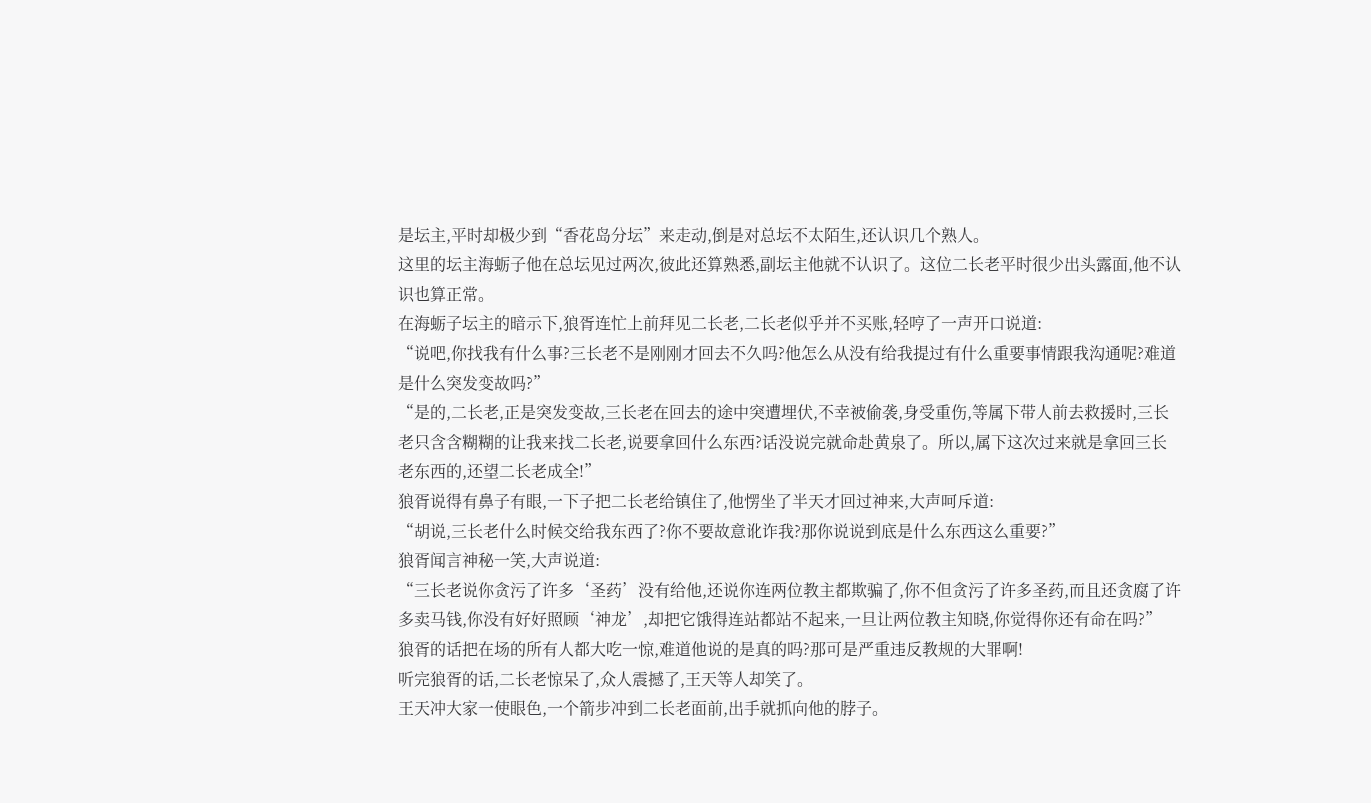是坛主,平时却极少到“香花岛分坛”来走动,倒是对总坛不太陌生,还认识几个熟人。
这里的坛主海蛎子他在总坛见过两次,彼此还算熟悉,副坛主他就不认识了。这位二长老平时很少出头露面,他不认识也算正常。
在海蛎子坛主的暗示下,狼胥连忙上前拜见二长老,二长老似乎并不买账,轻哼了一声开口说道:
“说吧,你找我有什么事?三长老不是刚刚才回去不久吗?他怎么从没有给我提过有什么重要事情跟我沟通呢?难道是什么突发变故吗?”
“是的,二长老,正是突发变故,三长老在回去的途中突遭埋伏,不幸被偷袭,身受重伤,等属下带人前去救援时,三长老只含含糊糊的让我来找二长老,说要拿回什么东西?话没说完就命赴黄泉了。所以,属下这次过来就是拿回三长老东西的,还望二长老成全!”
狼胥说得有鼻子有眼,一下子把二长老给镇住了,他愣坐了半天才回过神来,大声呵斥道:
“胡说,三长老什么时候交给我东西了?你不要故意讹诈我?那你说说到底是什么东西这么重要?”
狼胥闻言神秘一笑,大声说道:
“三长老说你贪污了许多‘圣药’没有给他,还说你连两位教主都欺骗了,你不但贪污了许多圣药,而且还贪腐了许多卖马钱,你没有好好照顾‘神龙’,却把它饿得连站都站不起来,一旦让两位教主知晓,你觉得你还有命在吗?”
狼胥的话把在场的所有人都大吃一惊,难道他说的是真的吗?那可是严重违反教规的大罪啊!
听完狼胥的话,二长老惊呆了,众人震撼了,王天等人却笑了。
王天冲大家一使眼色,一个箭步冲到二长老面前,出手就抓向他的脖子。